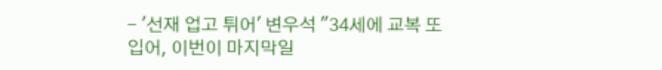- '선재 업고 튀어' 변우석 "34세에 교복 또 입어, 이번이 마지막일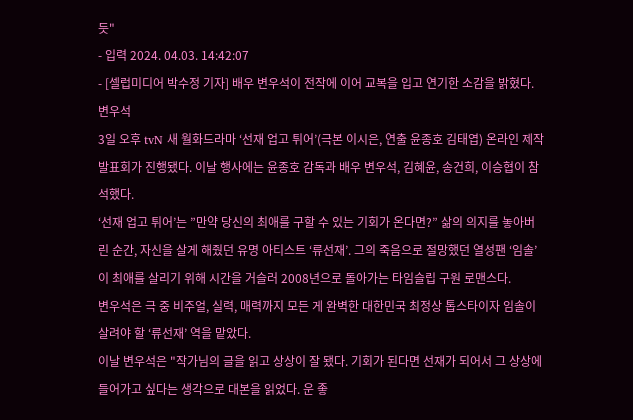듯"
- 입력 2024. 04.03. 14:42:07
- [셀럽미디어 박수정 기자] 배우 변우석이 전작에 이어 교복을 입고 연기한 소감을 밝혔다.
변우석
3일 오후 tvN 새 월화드라마 ‘선재 업고 튀어’(극본 이시은, 연출 윤종호 김태엽) 온라인 제작발표회가 진행됐다. 이날 행사에는 윤종호 감독과 배우 변우석, 김혜윤, 송건희, 이승협이 참석했다.
‘선재 업고 튀어’는 ”만약 당신의 최애를 구할 수 있는 기회가 온다면?” 삶의 의지를 놓아버린 순간, 자신을 살게 해줬던 유명 아티스트 ‘류선재’. 그의 죽음으로 절망했던 열성팬 ‘임솔’이 최애를 살리기 위해 시간을 거슬러 2008년으로 돌아가는 타임슬립 구원 로맨스다.
변우석은 극 중 비주얼, 실력, 매력까지 모든 게 완벽한 대한민국 최정상 톱스타이자 임솔이 살려야 할 ‘류선재’ 역을 맡았다.
이날 변우석은 "작가님의 글을 읽고 상상이 잘 됐다. 기회가 된다면 선재가 되어서 그 상상에 들어가고 싶다는 생각으로 대본을 읽었다. 운 좋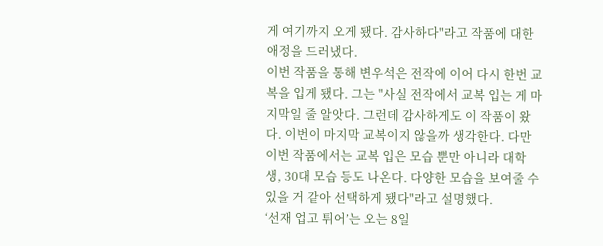게 여기까지 오게 됐다. 감사하다"라고 작품에 대한 애정을 드러냈다.
이번 작품을 통해 변우석은 전작에 이어 다시 한번 교복을 입게 됐다. 그는 "사실 전작에서 교복 입는 게 마지막일 줄 알앗다. 그런데 감사하게도 이 작품이 왔다. 이번이 마지막 교복이지 않을까 생각한다. 다만 이번 작품에서는 교복 입은 모습 뿐만 아니라 대학생, 30대 모습 등도 나온다. 다양한 모습을 보여줄 수 있을 거 같아 선택하게 됐다"라고 설명했다.
‘선재 업고 튀어’는 오는 8일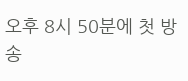오후 8시 50분에 첫 방송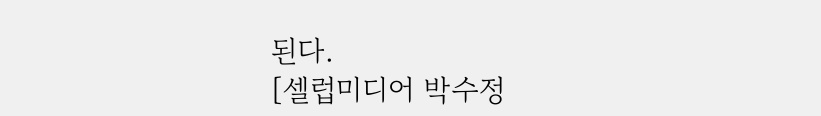된다.
[셀럽미디어 박수정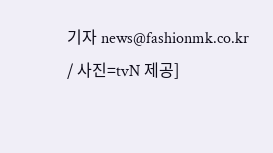기자 news@fashionmk.co.kr / 사진=tvN 제공]